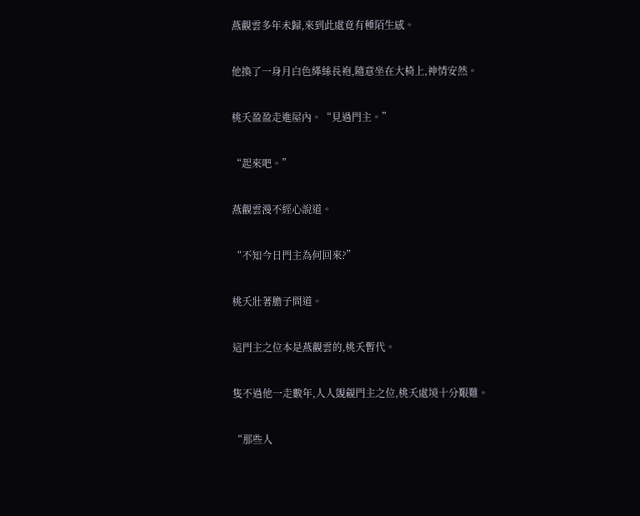燕觀雲多年未歸,來到此處竟有種陌生感。

他換了一身月白色緙絲長袍,隨意坐在大椅上,神情安然。

桃夭盈盈走進屋內。“見過門主。”

“起來吧。”

燕觀雲漫不經心說道。

“不知今日門主為何回來?”

桃夭壯著膽子問道。

這門主之位本是燕觀雲的,桃夭暫代。

隻不過他一走數年,人人覬覦門主之位,桃夭處境十分艱難。

“那些人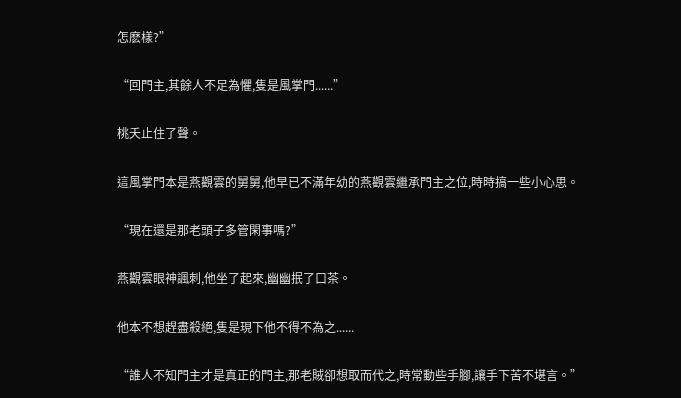怎麽樣?”

“回門主,其餘人不足為懼,隻是風掌門......”

桃夭止住了聲。

這風掌門本是燕觀雲的舅舅,他早已不滿年幼的燕觀雲繼承門主之位,時時搞一些小心思。

“現在還是那老頭子多管閑事嗎?”

燕觀雲眼神諷刺,他坐了起來,幽幽抿了口茶。

他本不想趕盡殺絕,隻是現下他不得不為之......

“誰人不知門主才是真正的門主,那老賊卻想取而代之,時常動些手腳,讓手下苦不堪言。”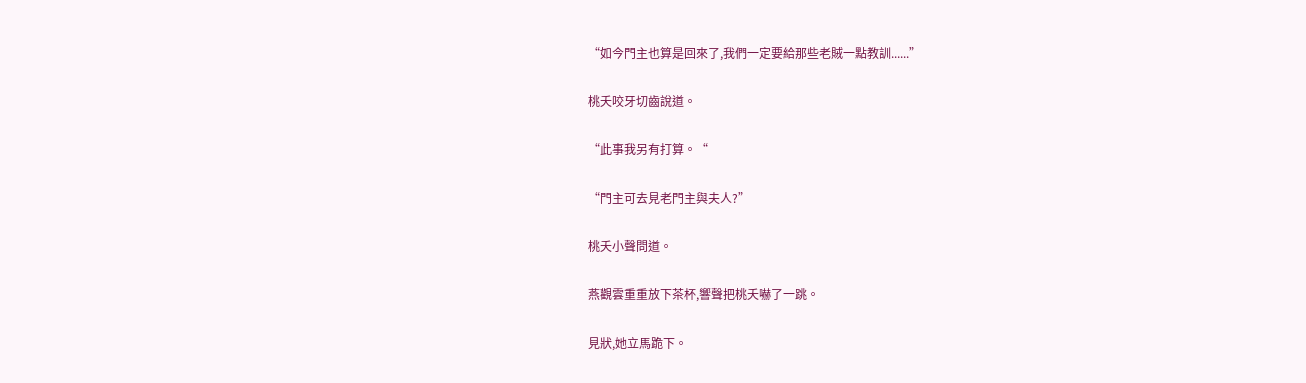“如今門主也算是回來了,我們一定要給那些老賊一點教訓......”

桃夭咬牙切齒說道。

“此事我另有打算。“

“門主可去見老門主與夫人?”

桃夭小聲問道。

燕觀雲重重放下茶杯,響聲把桃夭嚇了一跳。

見狀,她立馬跪下。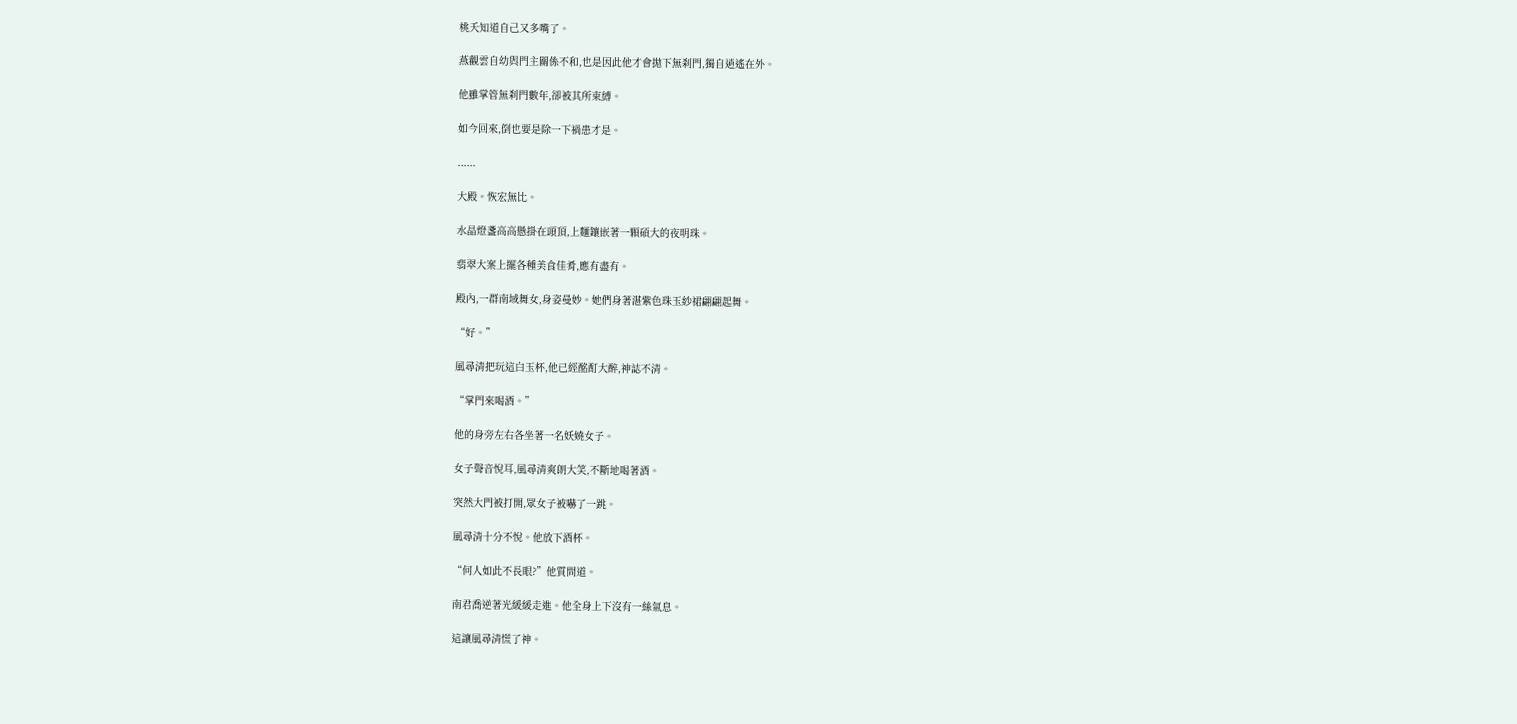桃夭知道自己又多嘴了。

燕觀雲自幼與門主關係不和,也是因此他才會拋下無刹門,獨自逍遙在外。

他雖掌管無刹門數年,卻被其所束縛。

如今回來,倒也要是除一下禍患才是。

......

大殿。恢宏無比。

水晶燈盞高高懸掛在頭頂,上麵鑲嵌著一顆碩大的夜明珠。

翡翠大案上擺各種美食佳肴,應有盡有。

殿內,一群南域舞女,身姿曼妙。她們身著湛紫色珠玉紗裙翩翩起舞。

“好。”

風尋清把玩這白玉杯,他已經酩酊大醉,神誌不清。

“掌門來喝酒。”

他的身旁左右各坐著一名妖嬈女子。

女子聲音悅耳,風尋清爽朗大笑,不斷地喝著酒。

突然大門被打開,眾女子被嚇了一跳。

風尋清十分不悅。他放下酒杯。

“何人如此不長眼?”他質問道。

南君喬逆著光緩緩走進。他全身上下沒有一絲氣息。

這讓風尋清慌了神。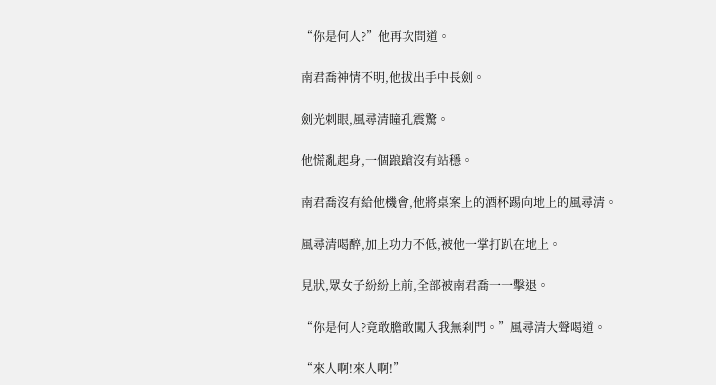“你是何人?”他再次問道。

南君喬神情不明,他拔出手中長劍。

劍光刺眼,風尋清瞳孔震驚。

他慌亂起身,一個踉蹌沒有站穩。

南君喬沒有給他機會,他將桌案上的酒杯踢向地上的風尋清。

風尋清喝醉,加上功力不低,被他一掌打趴在地上。

見狀,眾女子紛紛上前,全部被南君喬一一擊退。

“你是何人?竟敢膽敢闖入我無刹門。”風尋清大聲喝道。

“來人啊!來人啊!”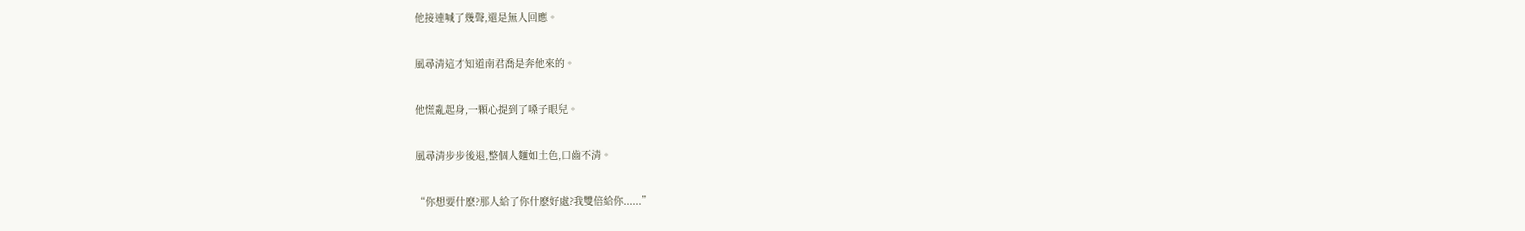他接連喊了幾聲,還是無人回應。

風尋清這才知道南君喬是奔他來的。

他慌亂起身,一顆心提到了嗓子眼兒。

風尋清步步後退,整個人麵如土色,口齒不清。

“你想要什麽?那人給了你什麽好處?我雙倍給你......”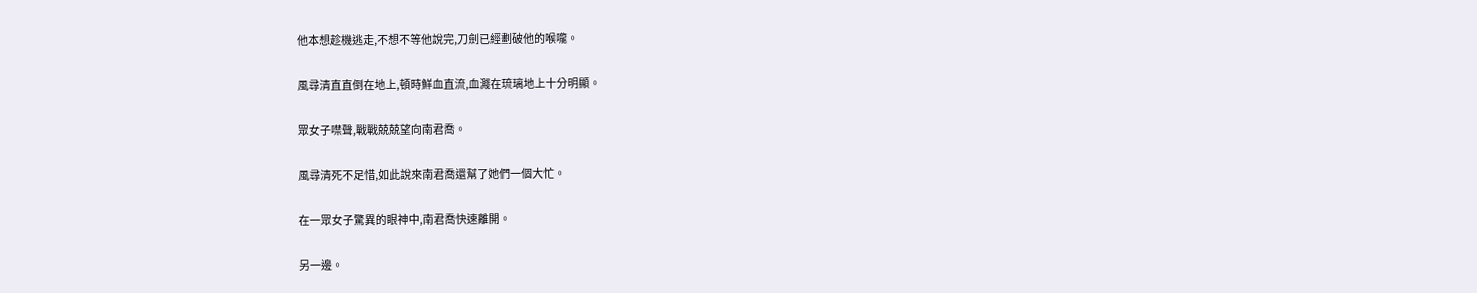他本想趁機逃走,不想不等他說完,刀劍已經劃破他的喉嚨。

風尋清直直倒在地上,頓時鮮血直流,血濺在琉璃地上十分明顯。

眾女子噤聲,戰戰兢兢望向南君喬。

風尋清死不足惜,如此說來南君喬還幫了她們一個大忙。

在一眾女子驚異的眼神中,南君喬快速離開。

另一邊。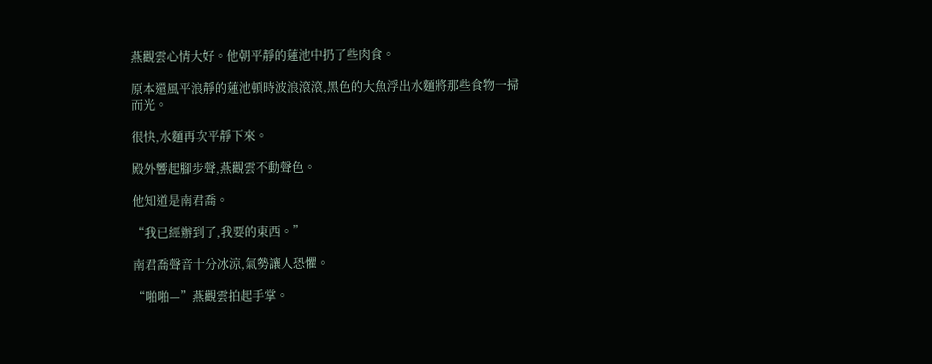燕觀雲心情大好。他朝平靜的蓮池中扔了些肉食。

原本還風平浪靜的蓮池頓時波浪滾滾,黑色的大魚浮出水麵將那些食物一掃而光。

很快,水麵再次平靜下來。

殿外響起腳步聲,燕觀雲不動聲色。

他知道是南君喬。

“我已經辦到了,我要的東西。”

南君喬聲音十分冰涼,氣勢讓人恐懼。

“啪啪—”燕觀雲拍起手掌。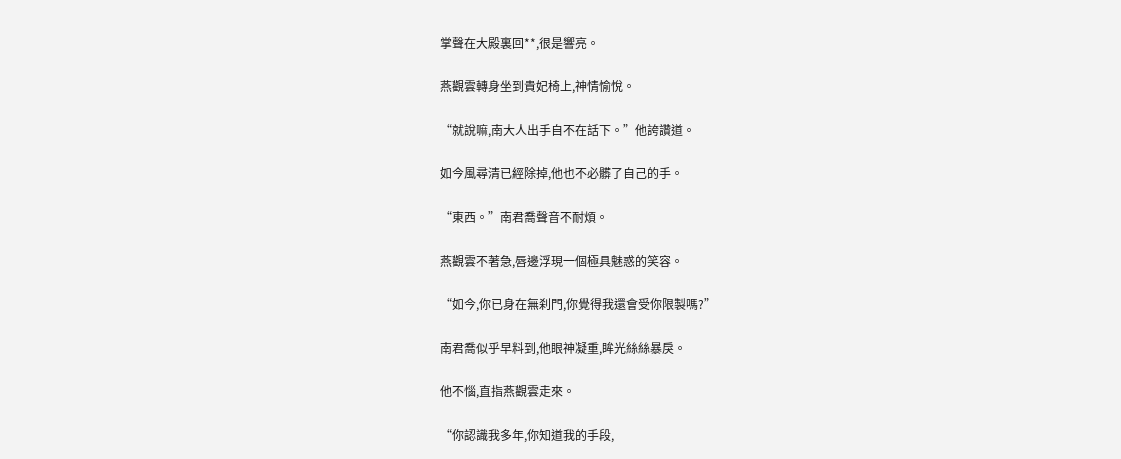掌聲在大殿裏回**,很是響亮。

燕觀雲轉身坐到貴妃椅上,神情愉悅。

“就說嘛,南大人出手自不在話下。”他誇讚道。

如今風尋清已經除掉,他也不必髒了自己的手。

“東西。”南君喬聲音不耐煩。

燕觀雲不著急,唇邊浮現一個極具魅惑的笑容。

“如今,你已身在無刹門,你覺得我還會受你限製嗎?”

南君喬似乎早料到,他眼神凝重,眸光絲絲暴戾。

他不惱,直指燕觀雲走來。

“你認識我多年,你知道我的手段,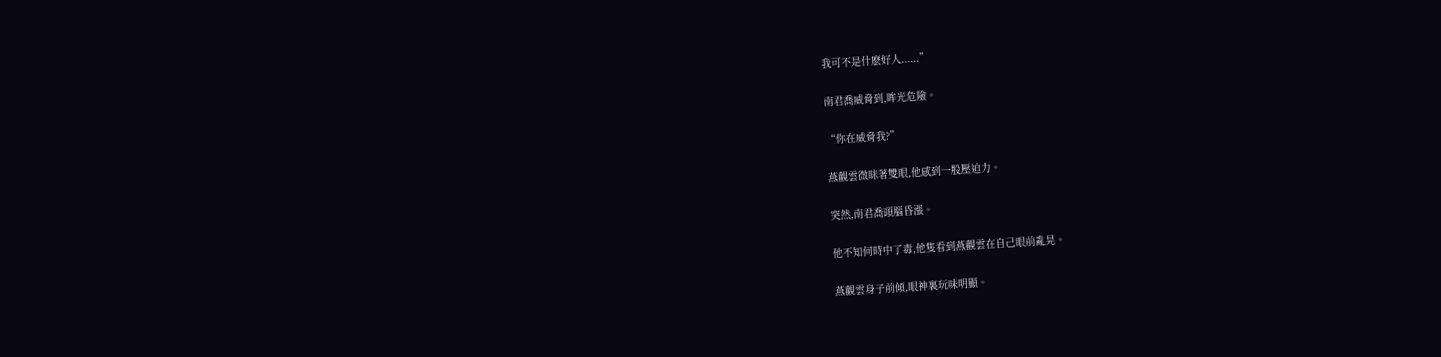我可不是什麽好人......”

南君喬威脅到,眸光危險。

“你在威脅我?”

燕觀雲微眯著雙眼,他感到一股壓迫力。

突然,南君喬頭腦昏漲。

他不知何時中了毒,他隻看到燕觀雲在自己眼前亂晃。

燕觀雲身子前傾,眼神裏玩味明顯。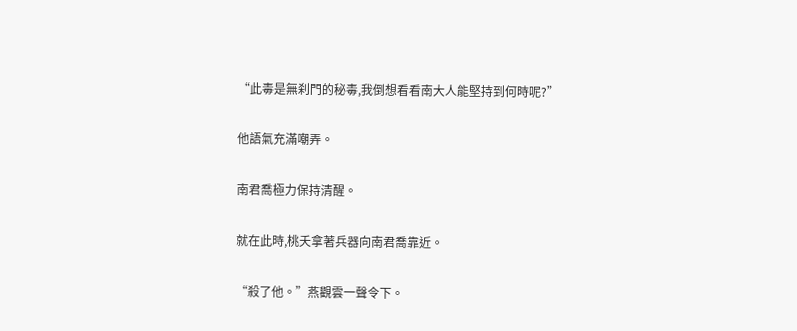“此毒是無刹門的秘毒,我倒想看看南大人能堅持到何時呢?”

他語氣充滿嘲弄。

南君喬極力保持清醒。

就在此時,桃夭拿著兵器向南君喬靠近。

“殺了他。”燕觀雲一聲令下。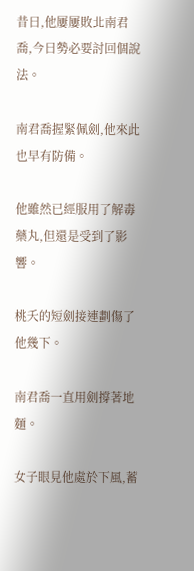昔日,他屢屢敗北南君喬,今日勢必要討回個說法。

南君喬握緊佩劍,他來此也早有防備。

他雖然已經服用了解毒藥丸,但還是受到了影響。

桃夭的短劍接連劃傷了他幾下。

南君喬一直用劍撐著地麵。

女子眼見他處於下風,蓄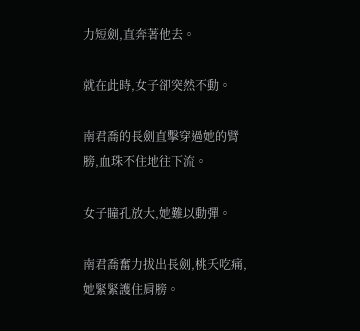力短劍,直奔著他去。

就在此時,女子卻突然不動。

南君喬的長劍直擊穿過她的臂膀,血珠不住地往下流。

女子瞳孔放大,她難以動彈。

南君喬奮力拔出長劍,桃夭吃痛,她緊緊護住肩膀。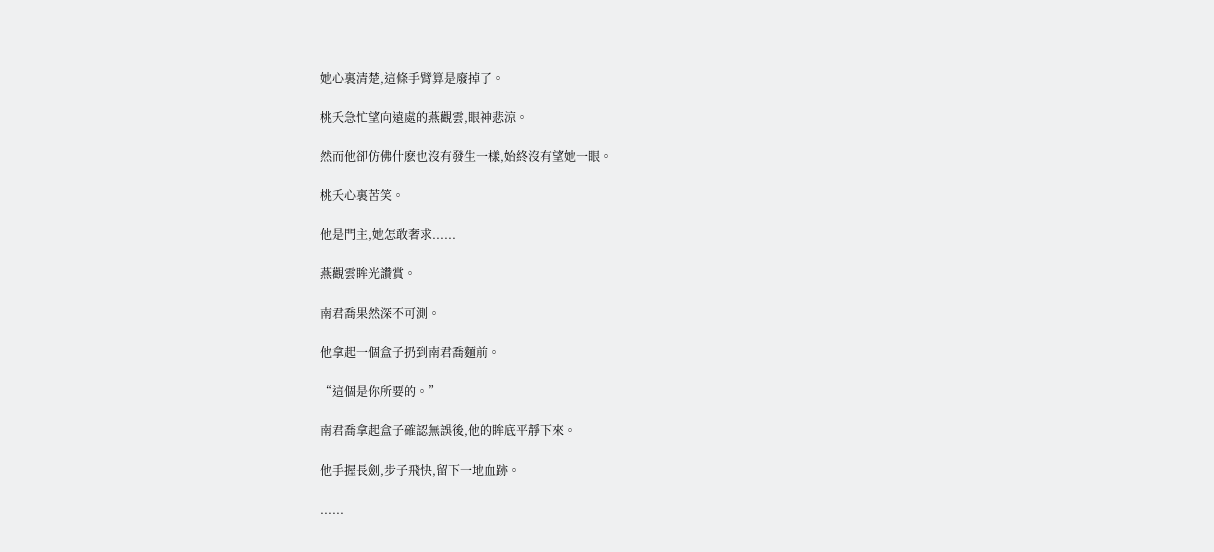她心裏清楚,這條手臂算是廢掉了。

桃夭急忙望向遠處的燕觀雲,眼神悲涼。

然而他卻仿佛什麽也沒有發生一樣,始終沒有望她一眼。

桃夭心裏苦笑。

他是門主,她怎敢奢求......

燕觀雲眸光讚賞。

南君喬果然深不可測。

他拿起一個盒子扔到南君喬麵前。

“這個是你所要的。”

南君喬拿起盒子確認無誤後,他的眸底平靜下來。

他手握長劍,步子飛快,留下一地血跡。

......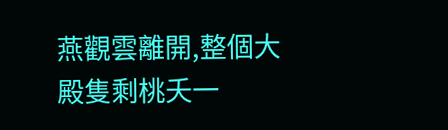燕觀雲離開,整個大殿隻剩桃夭一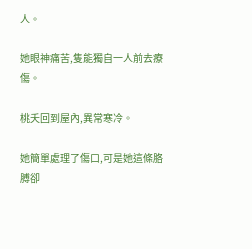人。

她眼神痛苦,隻能獨自一人前去療傷。

桃夭回到屋內,異常寒冷。

她簡單處理了傷口,可是她這條胳膊卻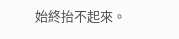始終抬不起來。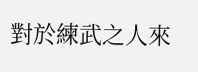對於練武之人來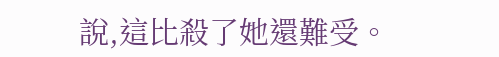說,這比殺了她還難受。